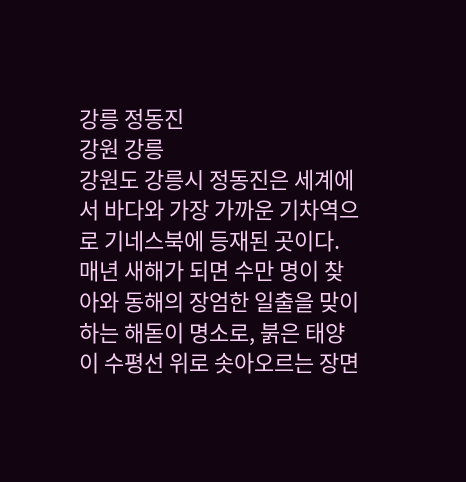강릉 정동진
강원 강릉
강원도 강릉시 정동진은 세계에서 바다와 가장 가까운 기차역으로 기네스북에 등재된 곳이다. 매년 새해가 되면 수만 명이 찾아와 동해의 장엄한 일출을 맞이하는 해돋이 명소로, 붉은 태양이 수평선 위로 솟아오르는 장면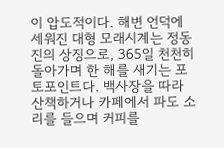이 압도적이다. 해변 언덕에 세워진 대형 모래시계는 정동진의 상징으로, 365일 천천히 돌아가며 한 해를 새기는 포토포인트다. 백사장을 따라 산책하거나 카페에서 파도 소리를 들으며 커피를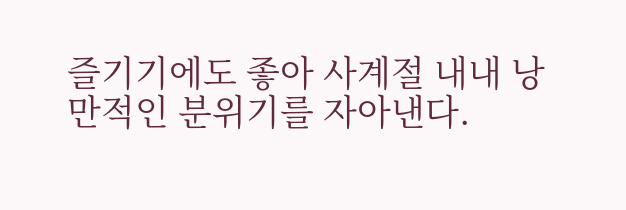즐기기에도 좋아 사계절 내내 낭만적인 분위기를 자아낸다.